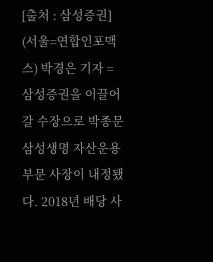[출처 : 삼성증권]
(서울=연합인포맥스) 박경은 기자 = 삼성증권을 이끌어 갈 수장으로 박종문 삼성생명 자산운용부문 사장이 내정됐다. 2018년 배당 사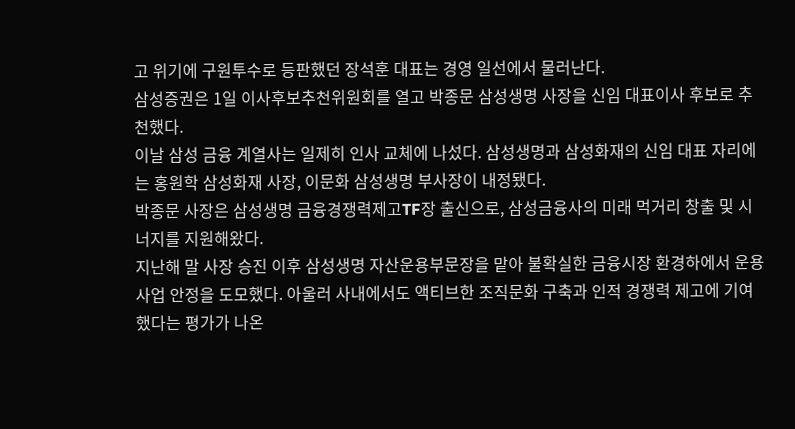고 위기에 구원투수로 등판했던 장석훈 대표는 경영 일선에서 물러난다.
삼성증권은 1일 이사후보추천위원회를 열고 박종문 삼성생명 사장을 신임 대표이사 후보로 추천했다.
이날 삼성 금융 계열사는 일제히 인사 교체에 나섰다. 삼성생명과 삼성화재의 신임 대표 자리에는 홍원학 삼성화재 사장, 이문화 삼성생명 부사장이 내정됐다.
박종문 사장은 삼성생명 금융경쟁력제고TF장 출신으로, 삼성금융사의 미래 먹거리 창출 및 시너지를 지원해왔다.
지난해 말 사장 승진 이후 삼성생명 자산운용부문장을 맡아 불확실한 금융시장 환경하에서 운용사업 안정을 도모했다. 아울러 사내에서도 액티브한 조직문화 구축과 인적 경쟁력 제고에 기여했다는 평가가 나온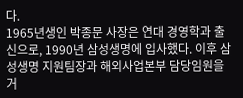다.
1965년생인 박종문 사장은 연대 경영학과 출신으로, 1990년 삼성생명에 입사했다. 이후 삼성생명 지원팀장과 해외사업본부 담당임원을 거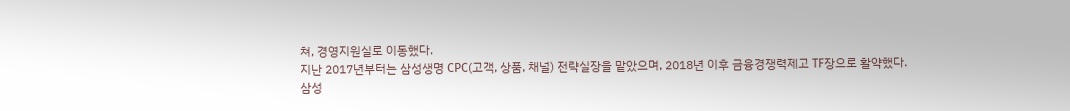쳐, 경영지원실로 이동했다.
지난 2017년부터는 삼성생명 CPC(고객, 상품, 채널) 전략실장을 맡았으며, 2018년 이후 금융경쟁력제고 TF장으로 활약했다.
삼성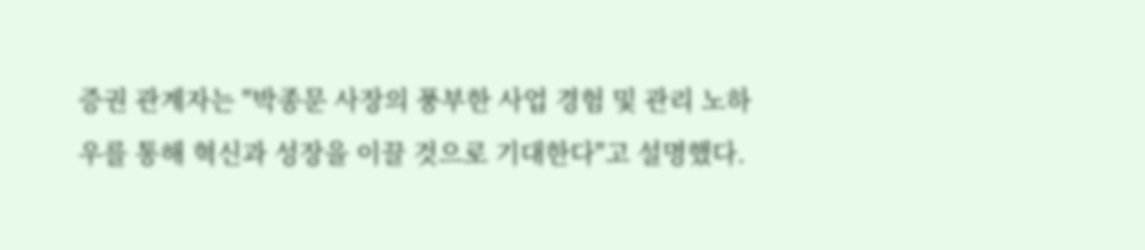증권 관계자는 "박종문 사장의 풍부한 사업 경험 및 관리 노하우를 통해 혁신과 성장을 이끌 것으로 기대한다"고 설명했다.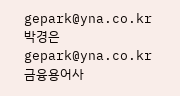gepark@yna.co.kr
박경은
gepark@yna.co.kr
금융용어사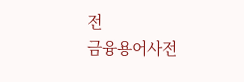전
금융용어사전